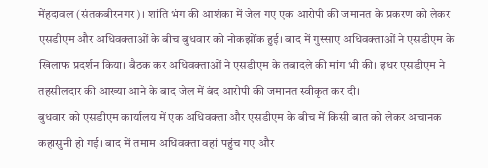मेंहदावल (संतकबीरनगर)। शांति भंग की आशंका में जेल गए एक आरोपी की जमानत के प्रकरण को लेकर एसडीएम और अधिवक्ताओं के बीच बुधवार को नोकझोंक हुई। बाद में गुस्साए अधिवक्ताओं ने एसडीएम के खिलाफ प्रदर्शन किया। बैठक कर अधिवक्ताओं ने एसडीएम के तबादले की मांग भी की। इधर एसडीएम ने तहसीलदार की आख्या आने के बाद जेल में बंद आरोपी की जमानत स्वीकृत कर दी।
बुधवार को एसडीएम कार्यालय में एक अधिवक्ता और एसडीएम के बीच में किसी बात को लेकर अचानक कहासुनी हो गई। बाद में तमाम अधिवक्ता वहां पहुंच गए और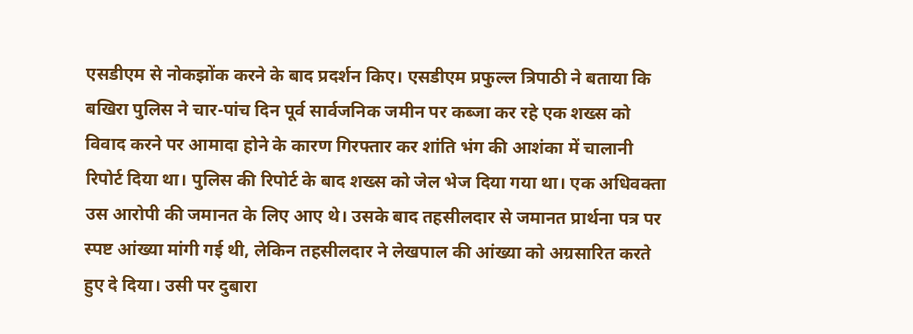एसडीएम से नोकझोंक करने के बाद प्रदर्शन किए। एसडीएम प्रफुल्ल त्रिपाठी ने बताया कि बखिरा पुलिस ने चार-पांच दिन पूर्व सार्वजनिक जमीन पर कब्जा कर रहे एक शख्स को विवाद करने पर आमादा होने के कारण गिरफ्तार कर शांति भंग की आशंका में चालानी रिपोर्ट दिया था। पुलिस की रिपोर्ट के बाद शख्स को जेल भेज दिया गया था। एक अधिवक्ता उस आरोपी की जमानत के लिए आए थे। उसके बाद तहसीलदार से जमानत प्रार्थना पत्र पर स्पष्ट आंख्या मांगी गई थी, लेकिन तहसीलदार ने लेखपाल की आंख्या को अग्रसारित करते हुए दे दिया। उसी पर दुबारा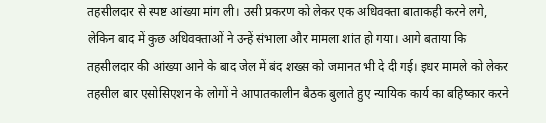तहसीलदार से स्पष्ट आंख्या मांग ली। उसी प्रकरण को लेकर एक अधिवक्ता बाताकही करने लगे, लेकिन बाद में कुछ अधिवक्ताओं ने उन्हें संभाला और मामला शांत हो गया। आगे बताया कि तहसीलदार की आंख्या आने के बाद जेल में बंद शख्स को जमानत भी दे दी गई। इधर मामले को लेकर तहसील बार एसोसिएशन के लोगों ने आपातकालीन बैठक बुलाते हुए न्यायिक कार्य का बहिष्कार करने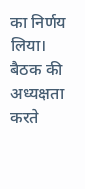का निर्णय लिया। बैठक की अध्यक्षता करते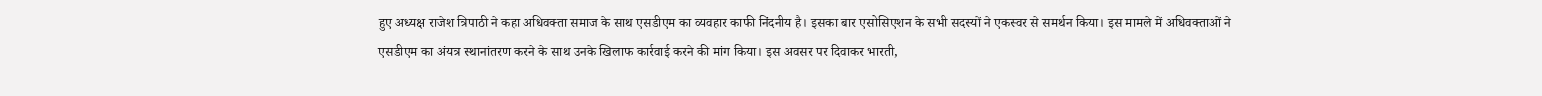हुए अध्यक्ष राजेश त्रिपाठी ने कहा अधिवक्ता समाज के साथ एसडीएम का व्यवहार काफी निंदनीय है। इसका बार एसोसिएशन के सभी सदस्यों ने एकस्वर से समर्थन किया। इस मामले में अधिवक्ताओं ने एसडीएम का अंयत्र स्थानांतरण करने के साथ उनके खिलाफ कार्रवाई करने की मांग किया। इस अवसर पर दिवाकर भारती,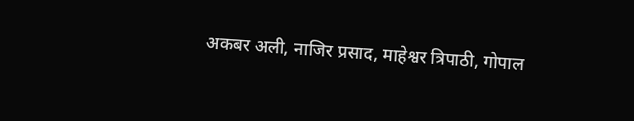अकबर अली, नाजिर प्रसाद, माहेश्वर त्रिपाठी, गोपाल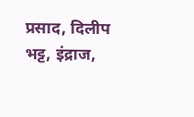प्रसाद, दिलीप भट्ट, इंद्राज,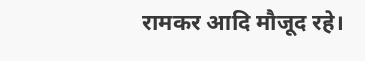रामकर आदि मौजूद रहे।